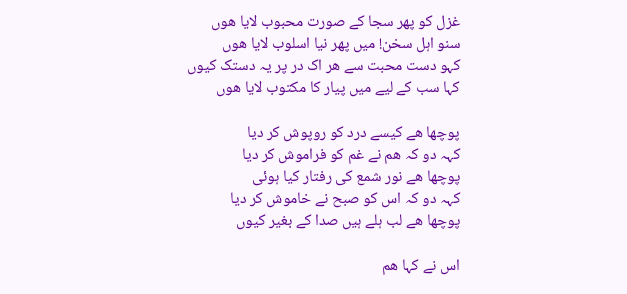غزل کو پھر سجا کے صورت محبوب لایا ھوں
سنو اہل سخن! میں پھر نیا اسلوب لایا ھوں
کہو دست محبت سے ھر اک در پر یہ دستک کیوں
کہا سب کے لیے میں پیار کا مکتوب لایا ھوں

پوچھا ھے کیسے درد کو روپوش کر دیا
کہہ دو کہ ھم نے غم کو فراموش کر دیا
پوچھا ھے نور شمع کی رفتار کیا ہوئی
کہہ دو کہ اس کو صبح نے خاموش کر دیا
پوچھا ھے لب ہلے ہیں صدا کے بغیر کیوں

اس نے کہا ھم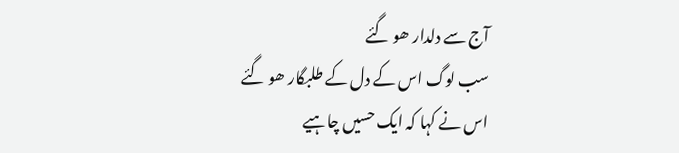آج سے دلدار ھو گئے
سب لوگ اس کے دل کے طلبگار ھو گئے
اس نے کہا کہ ایک حسیں چاہیے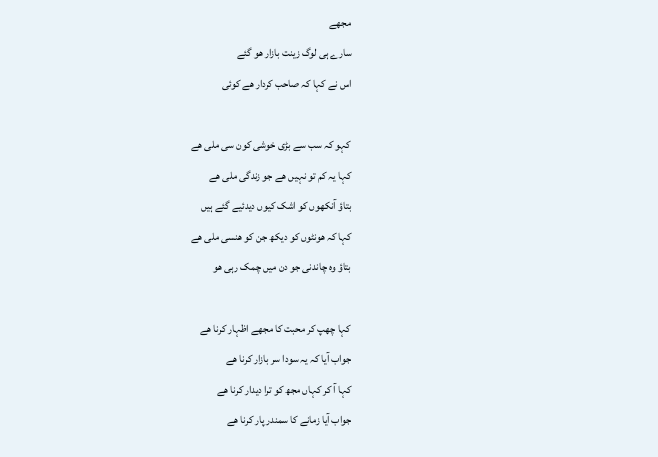مجھے
سارے ہی لوگ زینت بازار ھو گئے
اس نے کہا کہ صاحب کردار ھے کوئی

کہو کہ سب سے بڑی خوشی کون سی ملی ھے
کہا یہ کم تو نہیں ھے جو زندگی ملی ھے
بتاؤ آنکھوں کو اشک کیوں دیدئیے گئے ہیں
کہا کہ ھونٹوں کو دیکھ جن کو ھنسی ملی ھے
بتاؤ وہ چاندنی جو دن میں چمک رہی ھو

کہا چھپ کر محبت کا مجھے اظہار کرنا ھے
جواب آیا کہ یہ سودا سر بازار کرنا ھے
کہا آ کر کہاں مجھ کو ترا دیدار کرنا ھے
جواب آیا زمانے کا سمندر پار کرنا ھے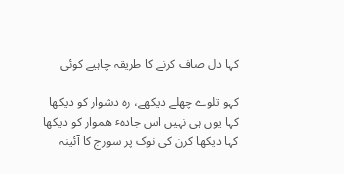کہا دل صاف کرنے کا طریقہ چاہیے کوئی

کہو تلوے چھلے دیکھے، رہ دشوار کو دیکھا
کہا یوں ہی نہیں اس جادہٴ ھموار کو دیکھا
کہا دیکھا کرن کی نوک پر سورج کا آئینہ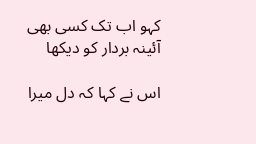کہو اب تک کسی بھی آئینہ بردار کو دیکھا

اس نے کہا کہ دل میرا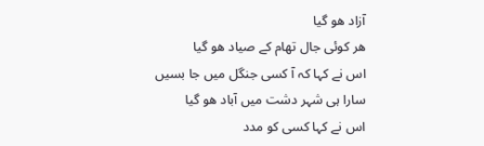آزاد ھو گیا
ھر کوئی جال تھام کے صیاد ھو گیا
اس نے کہا کہ آ کسی جنگل میں جا بسیں
سارا ہی شہر دشت میں آباد ھو گیا
اس نے کہا کسی کو مدد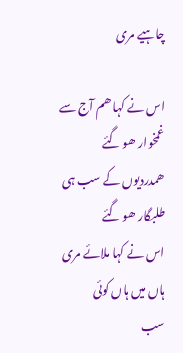چاہیے مری

اس نے کہا ھم آج سے غمخوار ھو گئے
ھمدردیوں کے سب ہی طلبگار ھو گئے
اس نے کہا ملائے مری ہاں میں ہاں کوئی
سب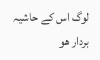لوگ اس کے حاشیہ بردار ھو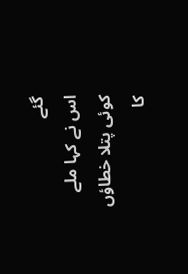گئے
اس نے کہا ملے کوئی پتلا خطاؤں کا